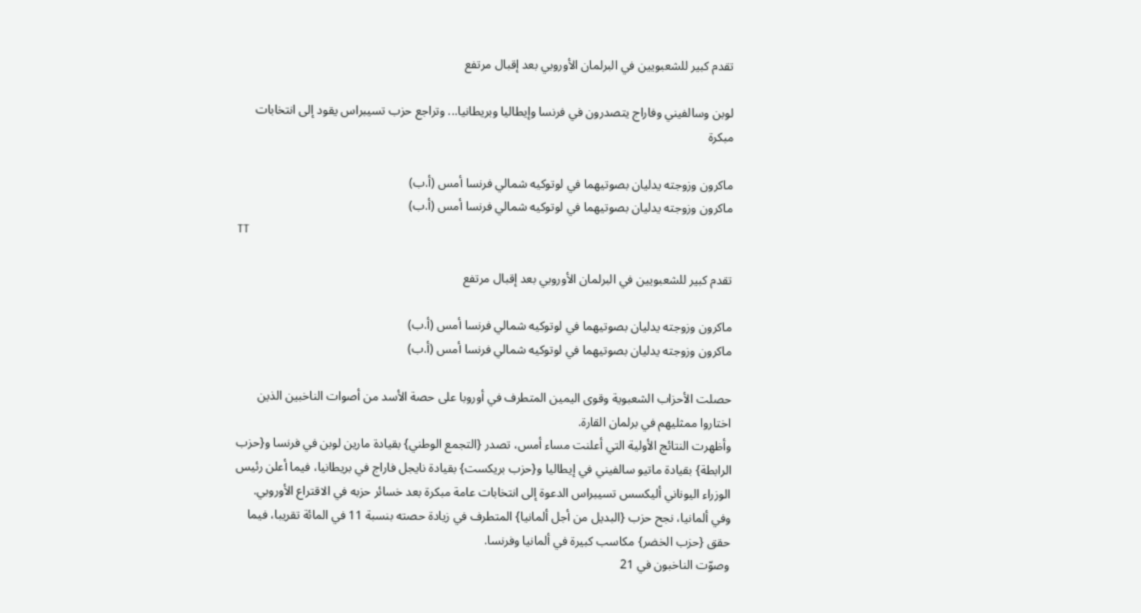تقدم كبير للشعبويين في البرلمان الأوروبي بعد إقبال مرتفع

لوبن وسالفيني وفاراج يتصدرون في فرنسا وإيطاليا وبريطانيا... وتراجع حزب تسيبراس يقود إلى انتخابات مبكرة

ماكرون وزوجته يدليان بصوتيهما في لوتوكيه شمالي فرنسا أمس (أ.ب)
ماكرون وزوجته يدليان بصوتيهما في لوتوكيه شمالي فرنسا أمس (أ.ب)
TT

تقدم كبير للشعبويين في البرلمان الأوروبي بعد إقبال مرتفع

ماكرون وزوجته يدليان بصوتيهما في لوتوكيه شمالي فرنسا أمس (أ.ب)
ماكرون وزوجته يدليان بصوتيهما في لوتوكيه شمالي فرنسا أمس (أ.ب)

حصلت الأحزاب الشعبوية وقوى اليمين المتطرف في أوروبا على حصة الأسد من أصوات الناخبين الذين اختاروا ممثليهم في برلمان القارة.
وأظهرت النتائج الأولية التي أعلنت مساء أمس، تصدر {التجمع الوطني} بقيادة مارين لوبن في فرنسا و{حزب الرابطة} بقيادة ماتيو سالفيني في إيطاليا و{حزب بريكست} بقيادة نايجل فاراج في بريطانيا، فيما أعلن رئيس الوزراء اليوناني أليكسس تسيبراس الدعوة إلى انتخابات عامة مبكرة بعد خسائر حزبه في الاقتراع الأوروبي.
وفي ألمانيا، نجح حزب {البديل من أجل ألمانيا} المتطرف في زيادة حصته بنسبة 11 في المائة تقريبا، فيما حقق {حزب الخضر} مكاسب كبيرة في ألمانيا وفرنسا.
وصوّت الناخبون في 21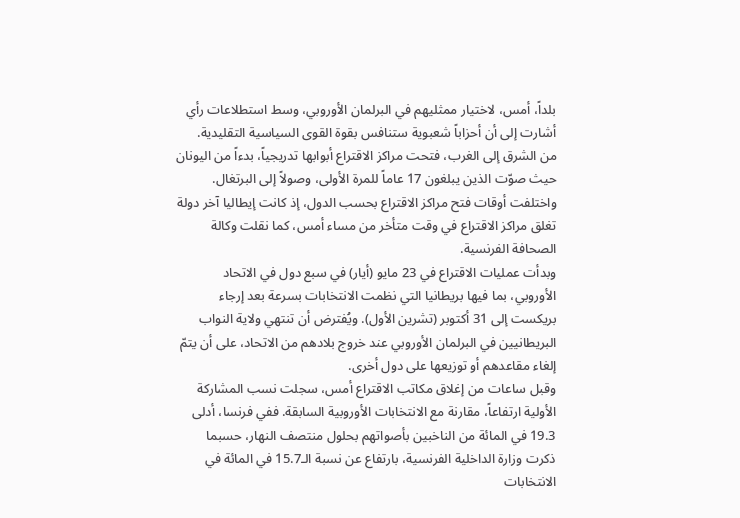بلداً، أمس، لاختيار ممثليهم في البرلمان الأوروبي، وسط استطلاعات رأي أشارت إلى أن أحزاباً شعبوية ستنافس بقوة القوى السياسية التقليدية.
من الشرق إلى الغرب، فتحت مراكز الاقتراع أبوابها تدريجياً، بدءاً من اليونان حيث صوّت الذين يبلغون 17 عاماً للمرة الأولى، وصولاً إلى البرتغال. واختلفت أوقات فتح مراكز الاقتراع بحسب الدول، إذ كانت إيطاليا آخر دولة تغلق مراكز الاقتراع في وقت متأخر من مساء أمس، كما نقلت وكالة الصحافة الفرنسية.
وبدأت عمليات الاقتراع في 23 مايو (أيار) في سبع دول في الاتحاد الأوروبي، بما فيها بريطانيا التي نظمت الانتخابات بسرعة بعد إرجاء بريكست إلى 31 أكتوبر (تشرين الأول). ويُفترض أن تنتهي ولاية النواب البريطانيين في البرلمان الأوروبي عند خروج بلادهم من الاتحاد، على أن يتمّ إلغاء مقاعدهم أو توزيعها على دول أخرى.
وقبل ساعات من إغلاق مكاتب الاقتراع أمس، سجلت نسب المشاركة الأولية ارتفاعاً، مقارنة مع الانتخابات الأوروبية السابقة. ففي فرنسا، أدلى 19.3 في المائة من الناخبين بأصواتهم بحلول منتصف النهار، حسبما ذكرت وزارة الداخلية الفرنسية، بارتفاع عن نسبة الـ15.7 في المائة في الانتخابات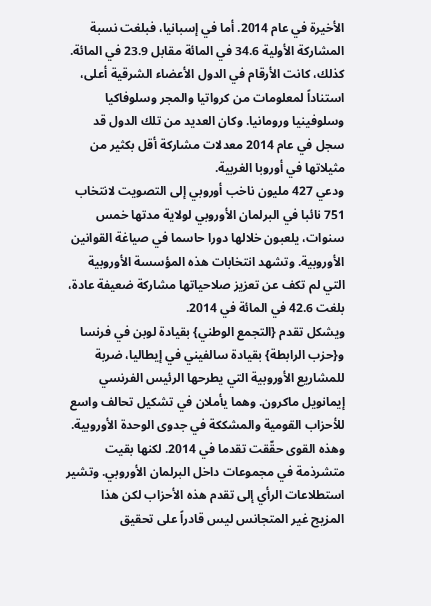الأخيرة في عام 2014. أما في إسبانيا، فبلغت نسبة المشاركة الأولية 34.6 في المائة مقابل 23.9 في المائة.
كذلك، كانت الأرقام في الدول الأعضاء الشرقية أعلى، استناداً لمعلومات من كرواتيا والمجر وسلوفاكيا وسلوفينيا ورومانيا. وكان العديد من تلك الدول قد سجل في عام 2014 معدلات مشاركة أقل بكثير من مثيلاتها في أوروبا الغربية.
ودعي 427 مليون ناخب أوروبي إلى التصويت لانتخاب 751 نائبا في البرلمان الأوروبي لولاية مدتها خمس سنوات، يلعبون خلالها دورا حاسما في صياغة القوانين الأوروبية. وتشهد انتخابات هذه المؤسسة الأوروبية التي لم تكف عن تعزيز صلاحياتها مشاركة ضعيفة عادة، بلغت 42.6 في المائة في 2014.
ويشكل تقدم {التجمع الوطني} بقيادة لوبن في فرنسا و{حزب الرابطة} بقيادة سالفيني في إيطاليا، ضربة للمشاريع الأوروبية التي يطرحها الرئيس الفرنسي إيمانويل ماكرون. وهما يأملان في تشكيل تحالف واسع للأحزاب القومية والمشككة في جدوى الوحدة الأوروبية. وهذه القوى حقّقت تقدما في 2014. لكنها بقيت متشرذمة في مجموعات داخل البرلمان الأوروبي. وتشير استطلاعات الرأي إلى تقدم هذه الأحزاب لكن هذا المزيج غير المتجانس ليس قادراً على تحقيق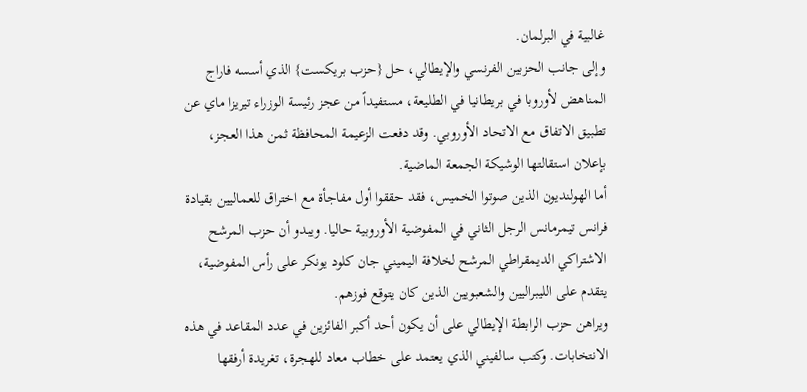غالبية في البرلمان.
وإلى جانب الحزبين الفرنسي والإيطالي، حل {حزب بريكست} الذي أسسه فاراج المناهض لأوروبا في بريطانيا في الطليعة، مستفيداً من عجز رئيسة الوزراء تيريزا ماي عن تطبيق الاتفاق مع الاتحاد الأوروبي. وقد دفعت الزعيمة المحافظة ثمن هذا العجز، بإعلان استقالتها الوشيكة الجمعة الماضية.
أما الهولنديون الذين صوتوا الخميس، فقد حققوا أول مفاجأة مع اختراق للعماليين بقيادة فرانس تيمرمانس الرجل الثاني في المفوضية الأوروبية حاليا. ويبدو أن حزب المرشح الاشتراكي الديمقراطي المرشح لخلافة اليميني جان كلود يونكر على رأس المفوضية، يتقدم على الليبراليين والشعبويين الذين كان يتوقع فوزهم.
ويراهن حزب الرابطة الإيطالي على أن يكون أحد أكبر الفائزين في عدد المقاعد في هذه الانتخابات. وكتب سالفيني الذي يعتمد على خطاب معاد للهجرة، تغريدة أرفقها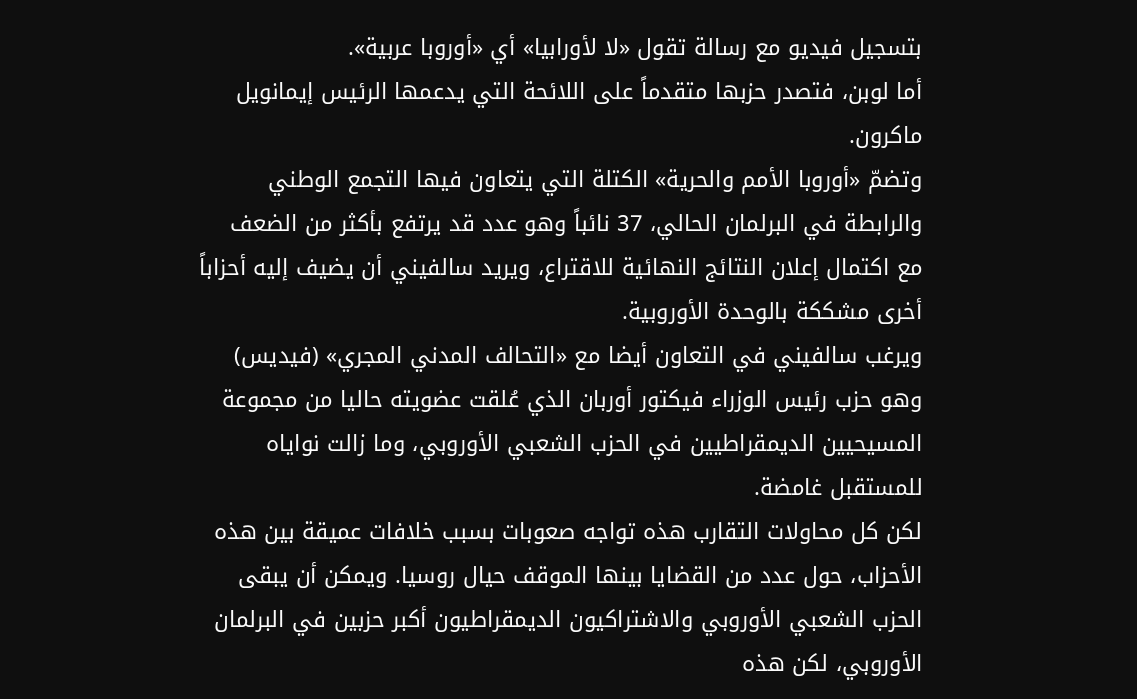بتسجيل فيديو مع رسالة تقول «لا لأورابيا» أي «أوروبا عربية».
أما لوبن، فتصدر حزبها متقدماً على اللائحة التي يدعمها الرئيس إيمانويل ماكرون.
وتضمّ «أوروبا الأمم والحرية» الكتلة التي يتعاون فيها التجمع الوطني والرابطة في البرلمان الحالي، 37 نائباً وهو عدد قد يرتفع بأكثر من الضعف مع اكتمال إعلان النتائج النهائية للاقتراع، ويريد سالفيني أن يضيف إليه أحزاباً أخرى مشككة بالوحدة الأوروبية.
ويرغب سالفيني في التعاون أيضا مع «التحالف المدني المجري» (فيديس) وهو حزب رئيس الوزراء فيكتور أوربان الذي عُلقت عضويته حاليا من مجموعة المسيحيين الديمقراطيين في الحزب الشعبي الأوروبي، وما زالت نواياه للمستقبل غامضة.
لكن كل محاولات التقارب هذه تواجه صعوبات بسبب خلافات عميقة بين هذه الأحزاب، حول عدد من القضايا بينها الموقف حيال روسيا. ويمكن أن يبقى الحزب الشعبي الأوروبي والاشتراكيون الديمقراطيون أكبر حزبين في البرلمان الأوروبي، لكن هذه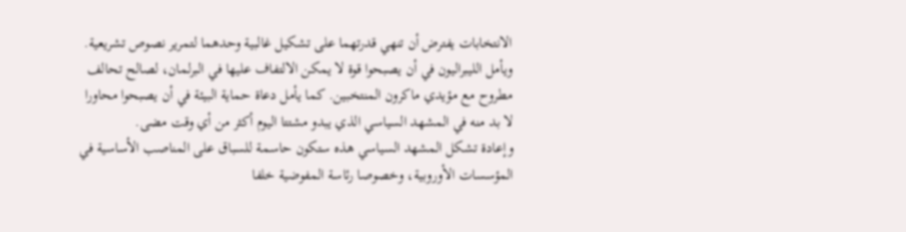الانتخابات يفترض أن تنهي قدرتهما على تشكيل غالبية وحدهما لتمرير نصوص تشريعية.
ويأمل الليبراليون في أن يصبحوا قوة لا يمكن الالتفاف عليها في البرلمان، لصالح تحالف مطروح مع مؤيدي ماكرون المنتخبين. كما يأمل دعاة حماية البيئة في أن يصبحوا محاورا لا بد منه في المشهد السياسي الذي يبدو مشتتا اليوم أكثر من أي وقت مضى.
وإعادة تشكل المشهد السياسي هذه ستكون حاسمة للسباق على المناصب الأساسية في المؤسسات الأوروبية، وخصوصا رئاسة المفوضية خلفا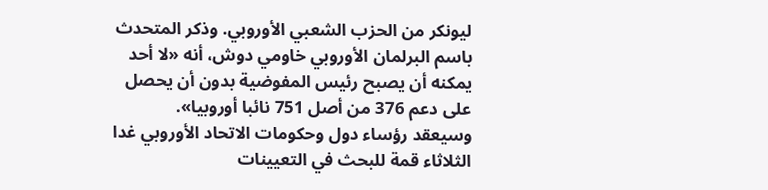ليونكر من الحزب الشعبي الأوروبي. وذكر المتحدث باسم البرلمان الأوروبي خاومي دوش، أنه «لا أحد يمكنه أن يصبح رئيس المفوضية بدون أن يحصل على دعم 376 من أصل 751 نائبا أوروبيا».
وسيعقد رؤساء دول وحكومات الاتحاد الأوروبي غدا الثلاثاء قمة للبحث في التعيينات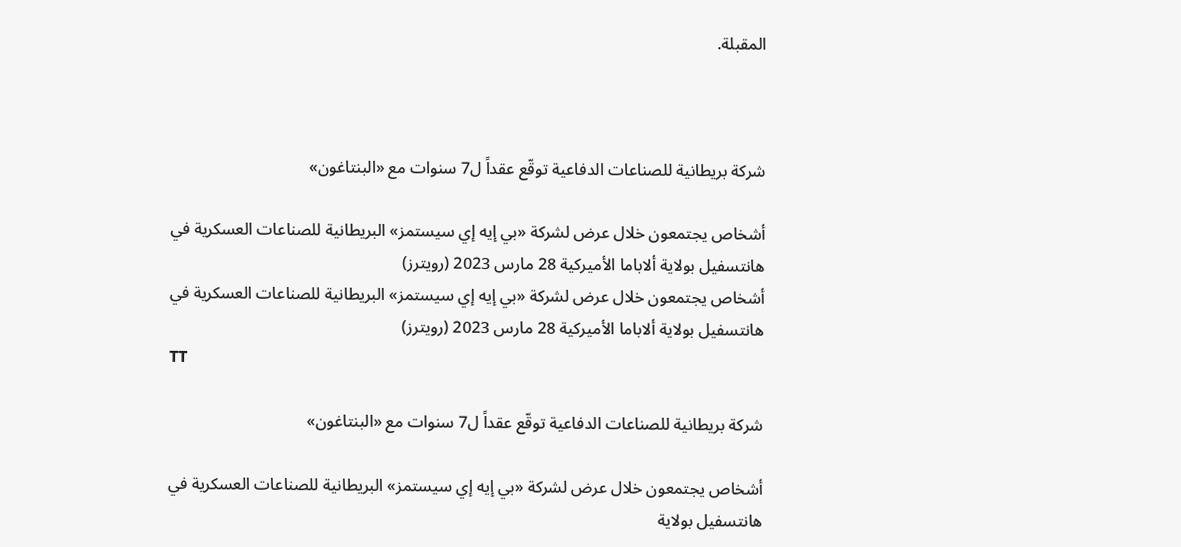المقبلة.



شركة بريطانية للصناعات الدفاعية توقّع عقداً ل7 سنوات مع «البنتاغون»

أشخاص يجتمعون خلال عرض لشركة «بي إيه إي سيستمز» البريطانية للصناعات العسكرية في هانتسفيل بولاية ألاباما الأميركية 28 مارس 2023 (رويترز)
أشخاص يجتمعون خلال عرض لشركة «بي إيه إي سيستمز» البريطانية للصناعات العسكرية في هانتسفيل بولاية ألاباما الأميركية 28 مارس 2023 (رويترز)
TT

شركة بريطانية للصناعات الدفاعية توقّع عقداً ل7 سنوات مع «البنتاغون»

أشخاص يجتمعون خلال عرض لشركة «بي إيه إي سيستمز» البريطانية للصناعات العسكرية في هانتسفيل بولاية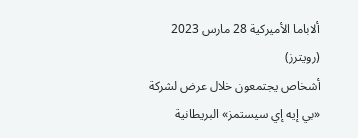ألاباما الأميركية 28 مارس 2023 (رويترز)
أشخاص يجتمعون خلال عرض لشركة «بي إيه إي سيستمز» البريطانية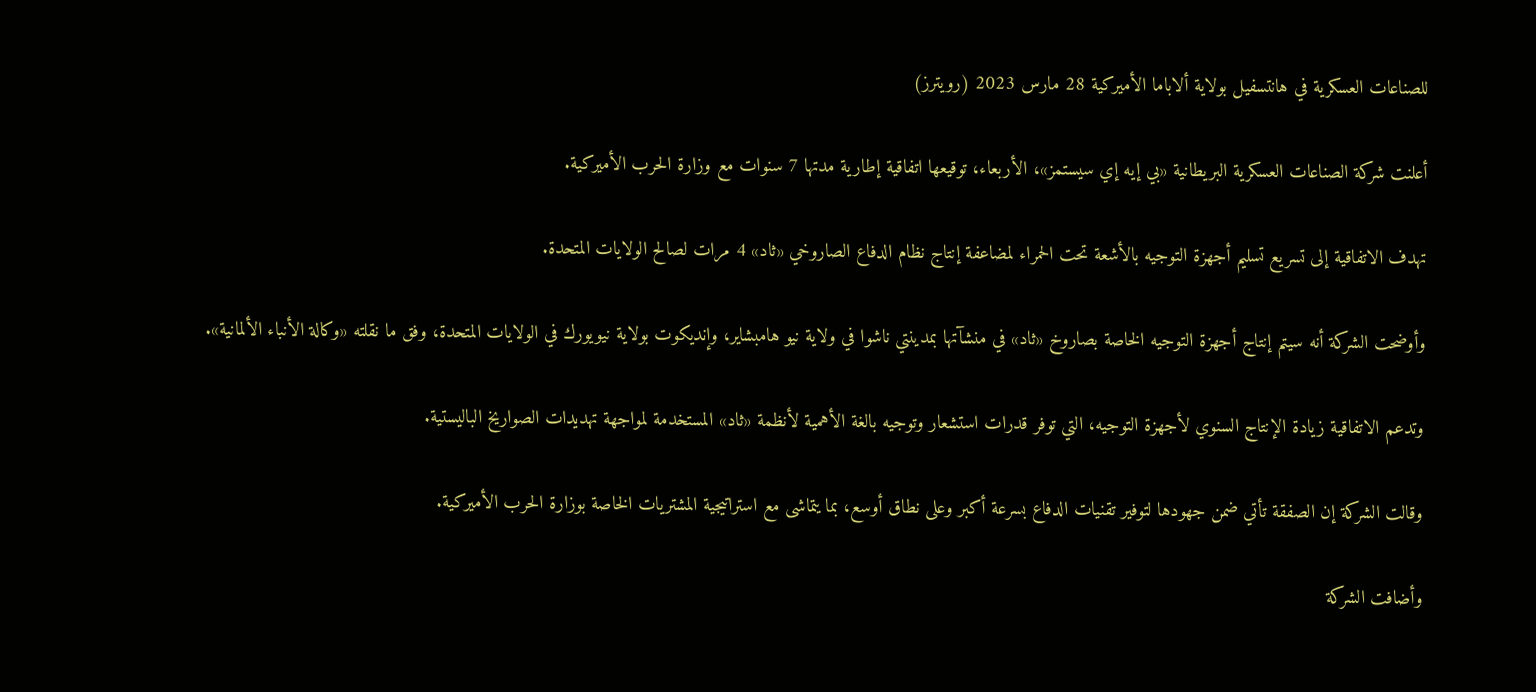للصناعات العسكرية في هانتسفيل بولاية ألاباما الأميركية 28 مارس 2023 (رويترز)

أعلنت شركة الصناعات العسكرية البريطانية «بي إيه إي سيستمز»، الأربعاء، توقيعها اتفاقية إطارية مدتها 7 سنوات مع وزارة الحرب الأميركية.

تهدف الاتفاقية إلى تسريع تسليم أجهزة التوجيه بالأشعة تحت الحمراء لمضاعفة إنتاج نظام الدفاع الصاروخي «ثاد» 4 مرات لصالح الولايات المتحدة.

وأوضحت الشركة أنه سيتم إنتاج أجهزة التوجيه الخاصة بصاروخ «ثاد» في منشآتها بمدينتي ناشوا في ولاية نيو هامبشاير، وإنديكوت بولاية نيويورك في الولايات المتحدة، وفق ما نقلته «وكالة الأنباء الألمانية».

وتدعم الاتفاقية زيادة الإنتاج السنوي لأجهزة التوجيه، التي توفر قدرات استشعار وتوجيه بالغة الأهمية لأنظمة «ثاد» المستخدمة لمواجهة تهديدات الصواريخ الباليستية.

وقالت الشركة إن الصفقة تأتي ضمن جهودها لتوفير تقنيات الدفاع بسرعة أكبر وعلى نطاق أوسع، بما يتماشى مع استراتيجية المشتريات الخاصة بوزارة الحرب الأميركية.

وأضافت الشركة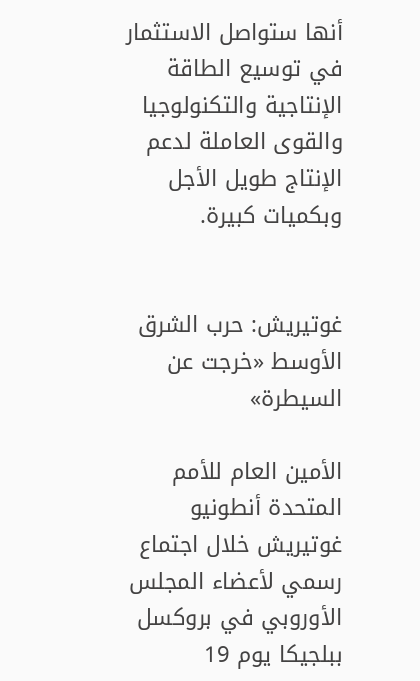أنها ستواصل الاستثمار في توسيع الطاقة الإنتاجية والتكنولوجيا والقوى العاملة لدعم الإنتاج طويل الأجل وبكميات كبيرة.


غوتيريش: حرب الشرق الأوسط «خرجت عن السيطرة»

الأمين العام للأمم المتحدة أنطونيو غوتيريش خلال اجتماع رسمي لأعضاء المجلس الأوروبي في بروكسل ببلجيكا يوم 19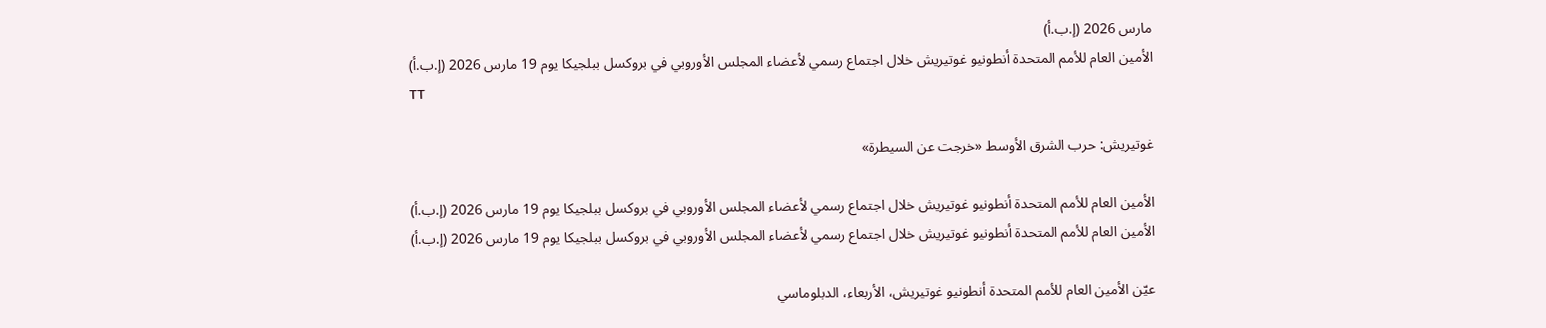مارس 2026 (إ.ب.أ)
الأمين العام للأمم المتحدة أنطونيو غوتيريش خلال اجتماع رسمي لأعضاء المجلس الأوروبي في بروكسل ببلجيكا يوم 19 مارس 2026 (إ.ب.أ)
TT

غوتيريش: حرب الشرق الأوسط «خرجت عن السيطرة»

الأمين العام للأمم المتحدة أنطونيو غوتيريش خلال اجتماع رسمي لأعضاء المجلس الأوروبي في بروكسل ببلجيكا يوم 19 مارس 2026 (إ.ب.أ)
الأمين العام للأمم المتحدة أنطونيو غوتيريش خلال اجتماع رسمي لأعضاء المجلس الأوروبي في بروكسل ببلجيكا يوم 19 مارس 2026 (إ.ب.أ)

عيّن الأمين العام للأمم المتحدة أنطونيو غوتيريش، الأربعاء، الدبلوماسي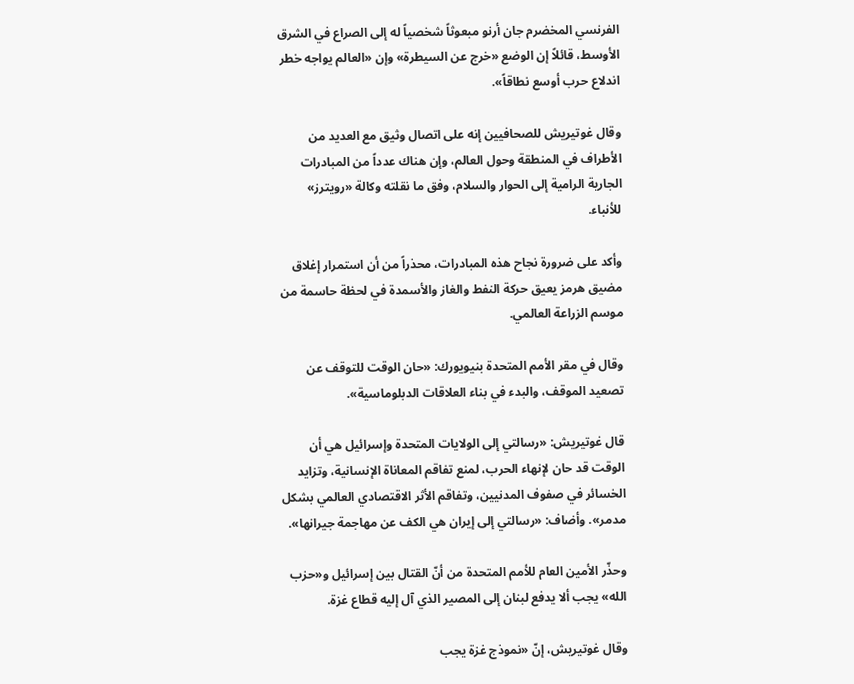الفرنسي ‌المخضرم جان أرنو ‌مبعوثاً شخصياً ‌له إلى الصراع في الشرق الأوسط، قائلاً إن الوضع «خرج عن السيطرة» وإن «العالم ‌يواجه ‌خطر اندلاع ‌حرب ‌أوسع نطاقاً».

وقال غوتيريش للصحافيين إنه على ‌اتصال وثيق مع العديد من الأطراف في المنطقة وحول العالم، وإن هناك عدداً من المبادرات الجارية الرامية إلى الحوار والسلام، وفق ما نقلته وكالة «رويترز» للأنباء.

وأكد على ضرورة نجاح هذه المبادرات، محذراً من أن استمرار إغلاق مضيق هرمز يعيق حركة النفط والغاز والأسمدة في لحظة حاسمة من موسم الزراعة العالمي.

وقال في مقر الأمم المتحدة بنيويورك: «حان الوقت للتوقف عن تصعيد الموقف، والبدء في بناء العلاقات الدبلوماسية».

قال غوتيريش: «رسالتي إلى الولايات المتحدة وإسرائيل هي أن الوقت قد حان لإنهاء الحرب، لمنع تفاقم المعاناة الإنسانية، وتزايد الخسائر في صفوف المدنيين، وتفاقم الأثر الاقتصادي العالمي بشكل مدمر». وأضاف: «رسالتي إلى إيران هي الكف عن مهاجمة جيرانها».

وحذّر الأمين العام للأمم المتحدة من أنّ القتال بين إسرائيل و«حزب الله» يجب ألا يدفع لبنان إلى المصير الذي آل إليه قطاع غزة.

وقال غوتيريش، إنّ «نموذج غزة يجب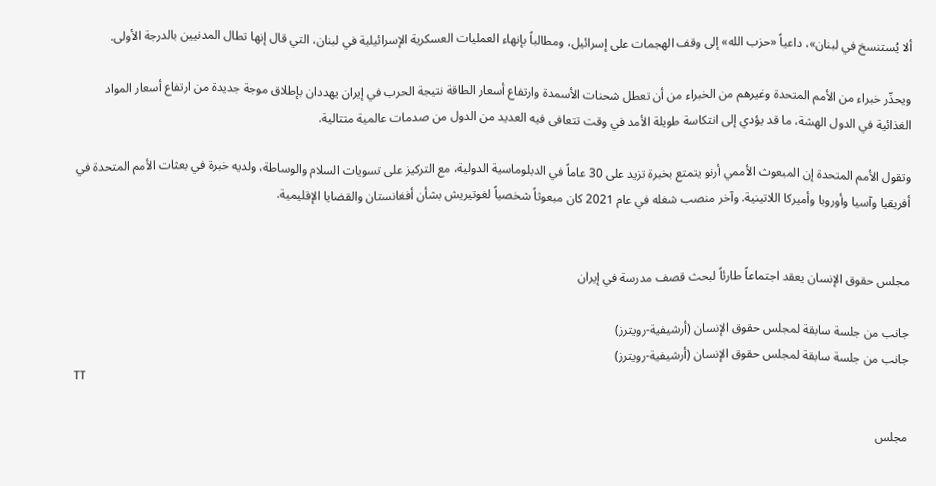ألا يُستنسخ في لبنان»، داعياً «حزب الله» إلى وقف الهجمات على إسرائيل، ومطالباً بإنهاء العمليات العسكرية الإسرائيلية في لبنان، التي قال إنها تطال المدنيين بالدرجة الأولى.

ويحذّر خبراء من الأمم المتحدة وغيرهم من الخبراء من أن تعطل شحنات الأسمدة وارتفاع أسعار الطاقة نتيجة الحرب في إيران يهددان بإطلاق موجة جديدة من ارتفاع أسعار المواد الغذائية في الدول الهشة، ما قد يؤدي إلى انتكاسة طويلة الأمد في وقت تتعافى فيه العديد من الدول من صدمات عالمية متتالية.

وتقول الأمم المتحدة إن المبعوث الأممي أرنو يتمتع بخبرة تزيد على 30 عاماً في الدبلوماسية الدولية، مع التركيز على تسويات السلام والوساطة، ولديه خبرة في بعثات الأمم المتحدة في أفريقيا وآسيا وأوروبا وأميركا اللاتينية. وآخر منصب شغله في عام 2021 كان مبعوثاً شخصياً لغوتيريش بشأن أفغانستان والقضايا الإقليمية.


مجلس حقوق الإنسان يعقد اجتماعاً طارئاً لبحث قصف مدرسة في إيران

جانب من جلسة سابقة لمجلس حقوق الإنسان (أرشيفية-رويترز)
جانب من جلسة سابقة لمجلس حقوق الإنسان (أرشيفية-رويترز)
TT

مجلس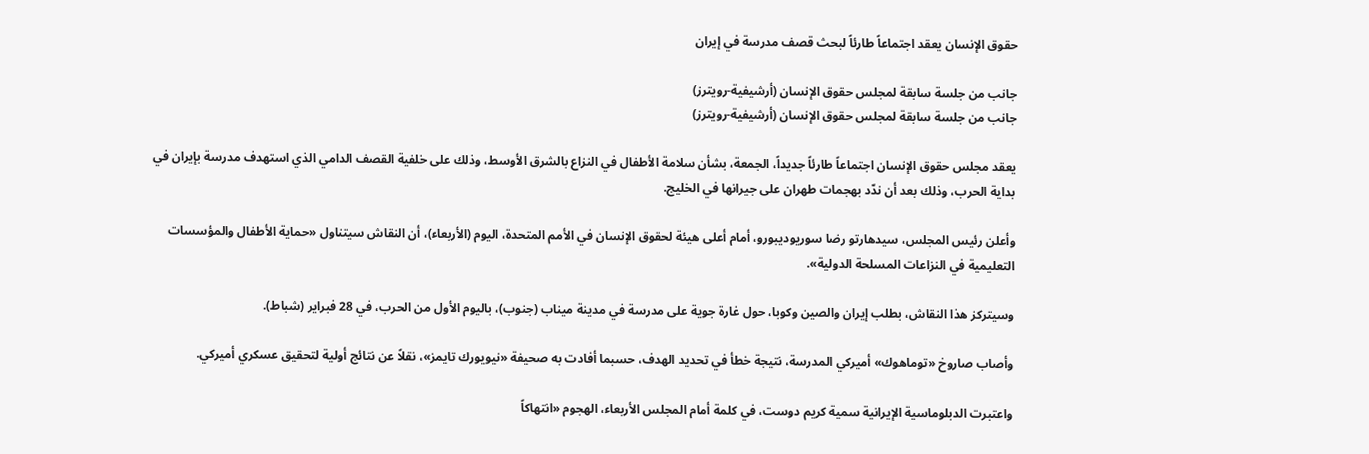حقوق الإنسان يعقد اجتماعاً طارئاً لبحث قصف مدرسة في إيران

جانب من جلسة سابقة لمجلس حقوق الإنسان (أرشيفية-رويترز)
جانب من جلسة سابقة لمجلس حقوق الإنسان (أرشيفية-رويترز)

يعقد مجلس حقوق الإنسان اجتماعاً طارئاً جديداً، الجمعة، بشأن سلامة الأطفال في النزاع بالشرق الأوسط، وذلك على خلفية القصف الدامي الذي استهدف مدرسة بإيران في بداية الحرب، وذلك بعد أن ندّد بهجمات طهران على جيرانها في الخليج.

وأعلن رئيس المجلس، سيدهارتو رضا سوريوديبورو، أمام أعلى هيئة لحقوق الإنسان في الأمم المتحدة، اليوم (الأربعاء)، أن النقاش سيتناول «حماية الأطفال والمؤسسات التعليمية في النزاعات المسلحة الدولية».

وسيتركز هذا النقاش، بطلب إيران والصين وكوبا، حول غارة جوية على مدرسة في مدينة ميناب (جنوب)، باليوم الأول من الحرب، في 28 فبراير (شباط).

وأصاب صاروخ «توماهوك» أميركي المدرسة، نتيجة خطأ في تحديد الهدف، حسبما أفادت به صحيفة «نيويورك تايمز»، نقلاً عن نتائج أولية لتحقيق عسكري أميركي.

واعتبرت الدبلوماسية الإيرانية سمية كريم دوست، في كلمة أمام المجلس الأربعاء، الهجوم «انتهاكاً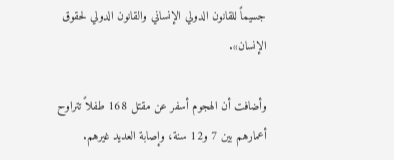جسيماً للقانون الدولي الإنساني والقانون الدولي لحقوق الإنسان».

وأضافت أن الهجوم أسفر عن مقتل 168 طفلاً تتراوح أعمارهم بين 7 و12 سنة، وإصابة العديد غيرهم.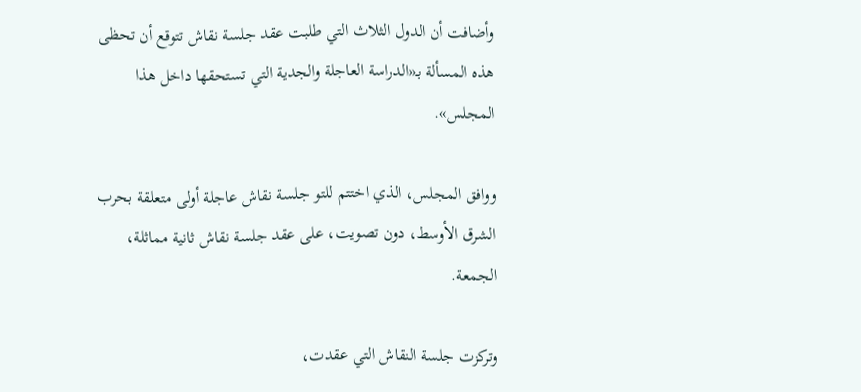وأضافت أن الدول الثلاث التي طلبت عقد جلسة نقاش تتوقع أن تحظى هذه المسألة بـ«الدراسة العاجلة والجدية التي تستحقها داخل هذا المجلس».

ووافق المجلس، الذي اختتم للتو جلسة نقاش عاجلة أولى متعلقة بحرب الشرق الأوسط، دون تصويت، على عقد جلسة نقاش ثانية مماثلة، الجمعة.

وتركزت جلسة النقاش التي عقدت،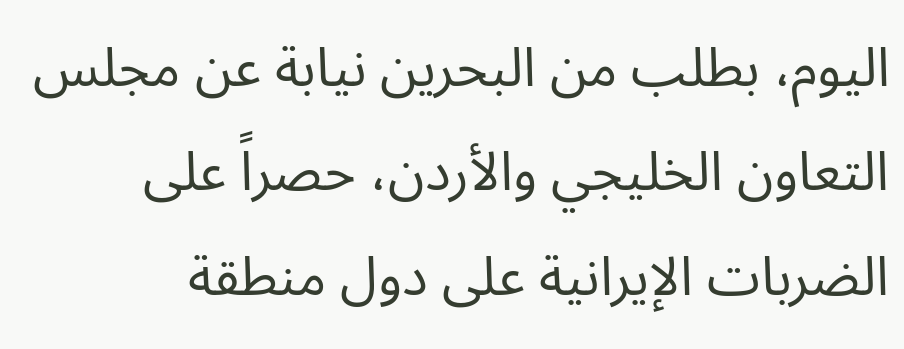اليوم، بطلب من البحرين نيابة عن مجلس التعاون الخليجي والأردن، حصراً على الضربات الإيرانية على دول منطقة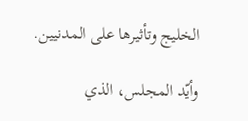الخليج وتأثيرها على المدنيين.

وأيّد المجلس، الذي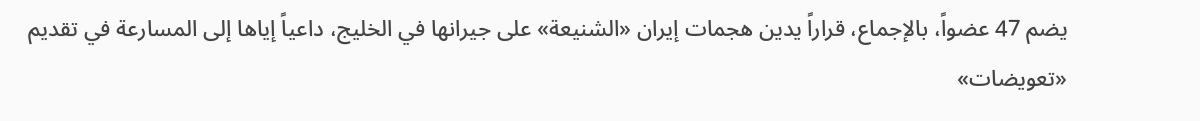يضم 47 عضواً، بالإجماع، قراراً يدين هجمات إيران «الشنيعة» على جيرانها في الخليج، داعياً إياها إلى المسارعة في تقديم «تعويضات»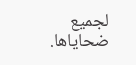لجميع ضحاياها.